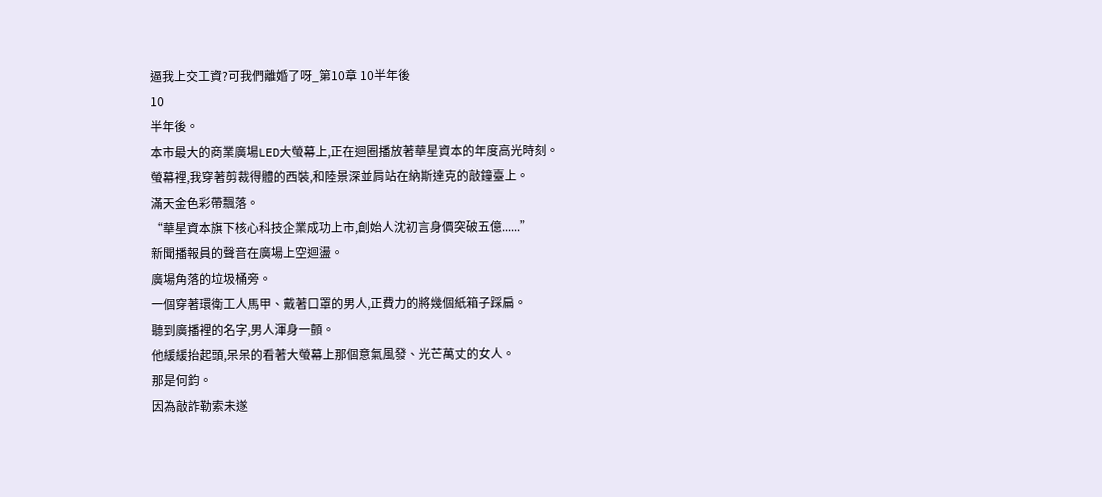逼我上交工資?可我們離婚了呀_第10章 10半年後
10
半年後。
本市最大的商業廣場LED大螢幕上,正在迴圈播放著華星資本的年度高光時刻。
螢幕裡,我穿著剪裁得體的西裝,和陸景深並肩站在納斯達克的敲鐘臺上。
滿天金色彩帶飄落。
“華星資本旗下核心科技企業成功上市,創始人沈初言身價突破五億......”
新聞播報員的聲音在廣場上空迴盪。
廣場角落的垃圾桶旁。
一個穿著環衛工人馬甲、戴著口罩的男人,正費力的將幾個紙箱子踩扁。
聽到廣播裡的名字,男人渾身一顫。
他緩緩抬起頭,呆呆的看著大螢幕上那個意氣風發、光芒萬丈的女人。
那是何鈞。
因為敲詐勒索未遂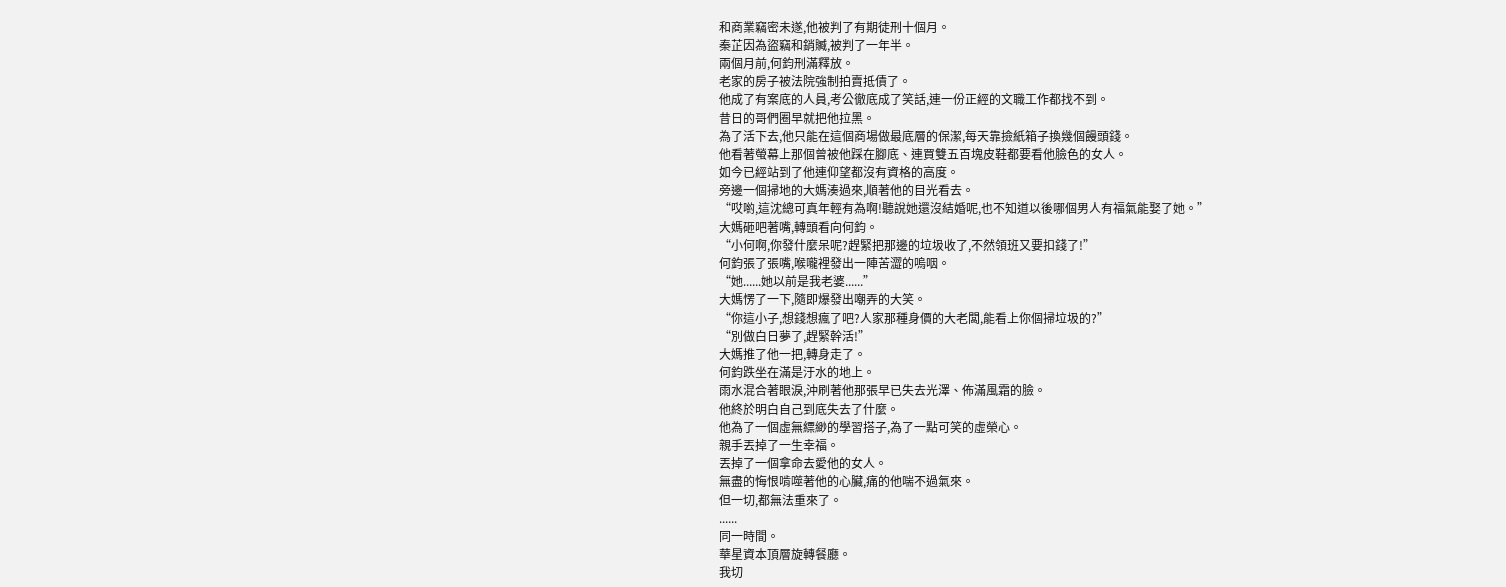和商業竊密未遂,他被判了有期徒刑十個月。
秦芷因為盜竊和銷贓,被判了一年半。
兩個月前,何鈞刑滿釋放。
老家的房子被法院強制拍賣抵債了。
他成了有案底的人員,考公徹底成了笑話,連一份正經的文職工作都找不到。
昔日的哥們圈早就把他拉黑。
為了活下去,他只能在這個商場做最底層的保潔,每天靠撿紙箱子換幾個饅頭錢。
他看著螢幕上那個曾被他踩在腳底、連買雙五百塊皮鞋都要看他臉色的女人。
如今已經站到了他連仰望都沒有資格的高度。
旁邊一個掃地的大媽湊過來,順著他的目光看去。
“哎喲,這沈總可真年輕有為啊!聽說她還沒結婚呢,也不知道以後哪個男人有福氣能娶了她。”
大媽砸吧著嘴,轉頭看向何鈞。
“小何啊,你發什麼呆呢?趕緊把那邊的垃圾收了,不然領班又要扣錢了!”
何鈞張了張嘴,喉嚨裡發出一陣苦澀的嗚咽。
“她......她以前是我老婆......”
大媽愣了一下,隨即爆發出嘲弄的大笑。
“你這小子,想錢想瘋了吧?人家那種身價的大老闆,能看上你個掃垃圾的?”
“別做白日夢了,趕緊幹活!”
大媽推了他一把,轉身走了。
何鈞跌坐在滿是汙水的地上。
雨水混合著眼淚,沖刷著他那張早已失去光澤、佈滿風霜的臉。
他終於明白自己到底失去了什麼。
他為了一個虛無縹緲的學習搭子,為了一點可笑的虛榮心。
親手丟掉了一生幸福。
丟掉了一個拿命去愛他的女人。
無盡的悔恨啃噬著他的心臟,痛的他喘不過氣來。
但一切,都無法重來了。
......
同一時間。
華星資本頂層旋轉餐廳。
我切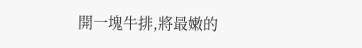開一塊牛排,將最嫩的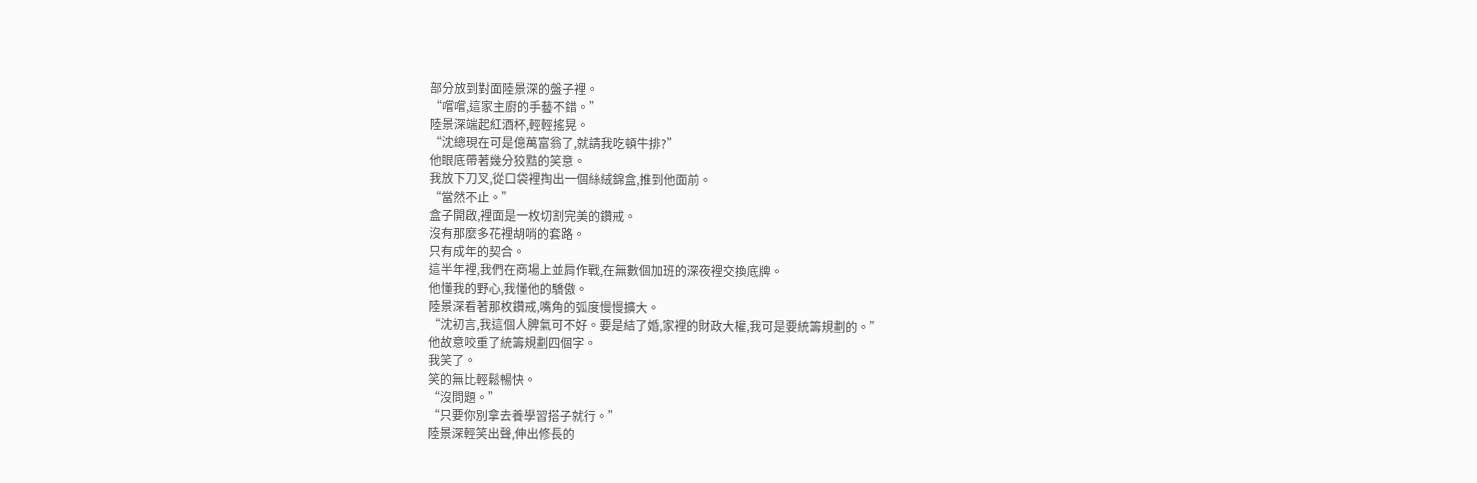部分放到對面陸景深的盤子裡。
“嚐嚐,這家主廚的手藝不錯。”
陸景深端起紅酒杯,輕輕搖晃。
“沈總現在可是億萬富翁了,就請我吃頓牛排?”
他眼底帶著幾分狡黠的笑意。
我放下刀叉,從口袋裡掏出一個絲絨錦盒,推到他面前。
“當然不止。”
盒子開啟,裡面是一枚切割完美的鑽戒。
沒有那麼多花裡胡哨的套路。
只有成年的契合。
這半年裡,我們在商場上並肩作戰,在無數個加班的深夜裡交換底牌。
他懂我的野心,我懂他的驕傲。
陸景深看著那枚鑽戒,嘴角的弧度慢慢擴大。
“沈初言,我這個人脾氣可不好。要是結了婚,家裡的財政大權,我可是要統籌規劃的。”
他故意咬重了統籌規劃四個字。
我笑了。
笑的無比輕鬆暢快。
“沒問題。”
“只要你別拿去養學習搭子就行。”
陸景深輕笑出聲,伸出修長的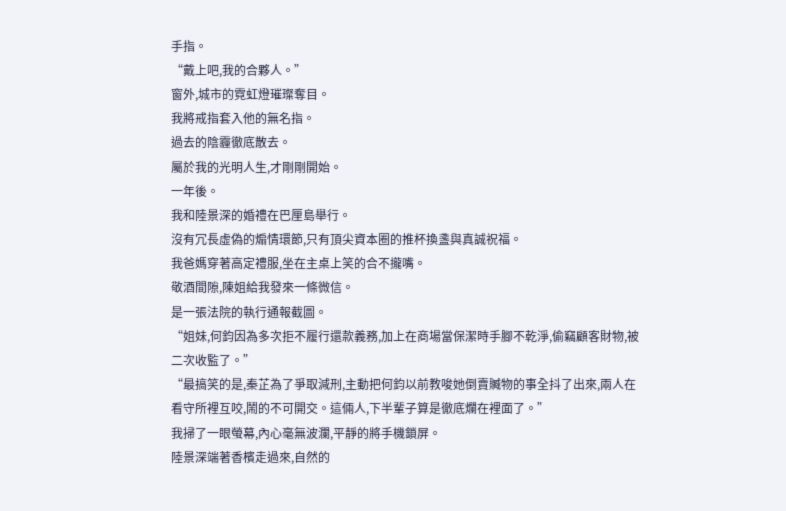手指。
“戴上吧,我的合夥人。”
窗外,城市的霓虹燈璀璨奪目。
我將戒指套入他的無名指。
過去的陰霾徹底散去。
屬於我的光明人生,才剛剛開始。
一年後。
我和陸景深的婚禮在巴厘島舉行。
沒有冗長虛偽的煽情環節,只有頂尖資本圈的推杯換盞與真誠祝福。
我爸媽穿著高定禮服,坐在主桌上笑的合不攏嘴。
敬酒間隙,陳姐給我發來一條微信。
是一張法院的執行通報截圖。
“姐妹,何鈞因為多次拒不履行還款義務,加上在商場當保潔時手腳不乾淨,偷竊顧客財物,被二次收監了。”
“最搞笑的是,秦芷為了爭取減刑,主動把何鈞以前教唆她倒賣贓物的事全抖了出來,兩人在看守所裡互咬,鬧的不可開交。這倆人,下半輩子算是徹底爛在裡面了。”
我掃了一眼螢幕,內心毫無波瀾,平靜的將手機鎖屏。
陸景深端著香檳走過來,自然的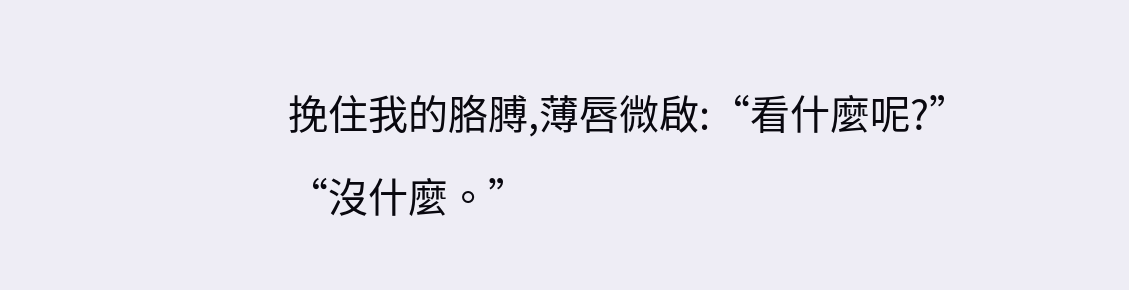挽住我的胳膊,薄唇微啟:“看什麼呢?”
“沒什麼。”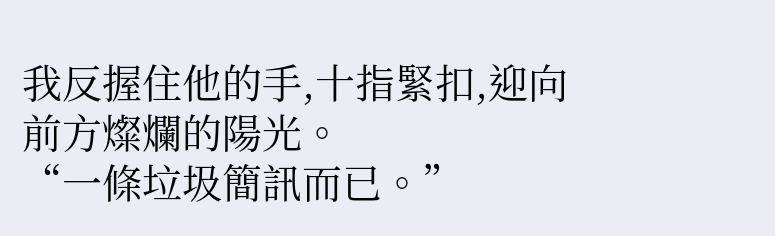我反握住他的手,十指緊扣,迎向前方燦爛的陽光。
“一條垃圾簡訊而已。”